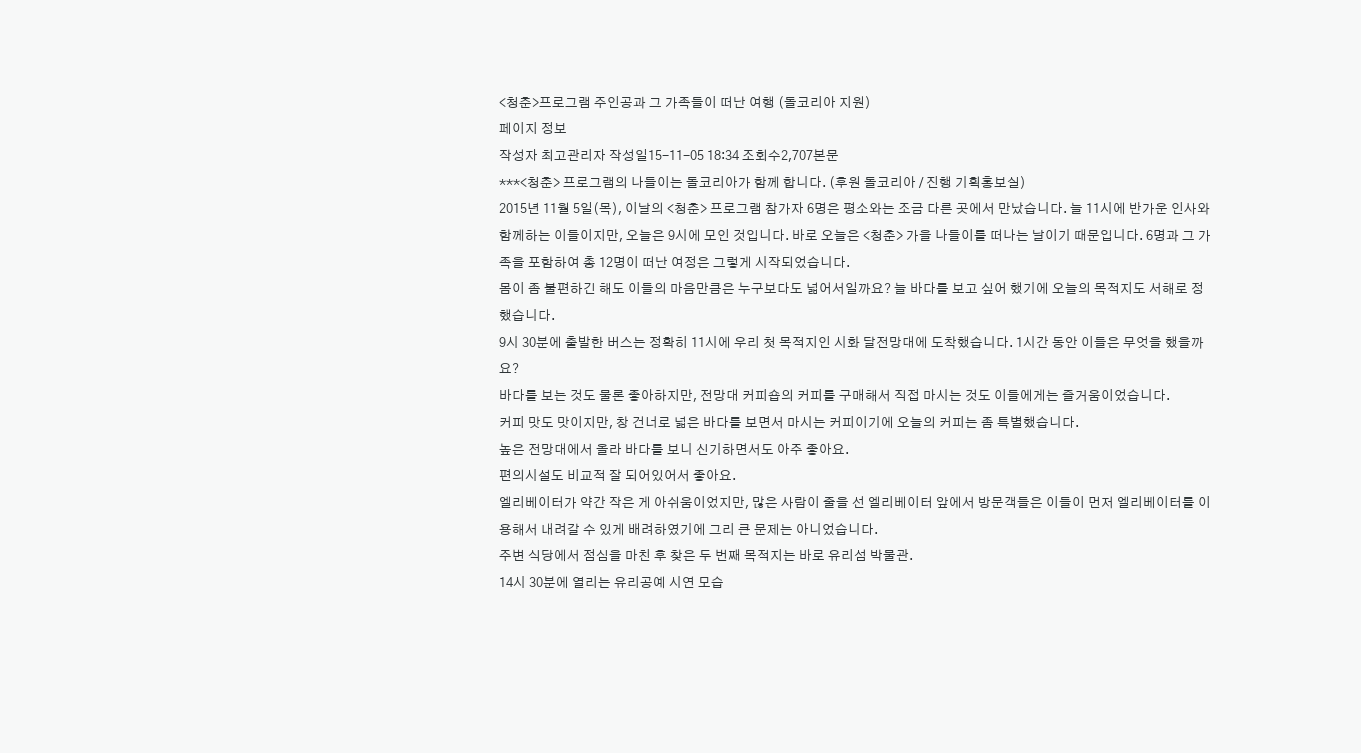<청춘>프로그램 주인공과 그 가족들이 떠난 여행 (돌코리아 지원)
페이지 정보
작성자 최고관리자 작성일15-11-05 18:34 조회수2,707본문
***<청춘> 프로그램의 나들이는 돌코리아가 함께 합니다. (후원 돌코리아 / 진행 기획홍보실)
2015년 11월 5일(목), 이날의 <청춘> 프로그램 참가자 6명은 평소와는 조금 다른 곳에서 만났습니다. 늘 11시에 반가운 인사와 함께하는 이들이지만, 오늘은 9시에 모인 것입니다. 바로 오늘은 <청춘> 가을 나들이를 떠나는 날이기 때문입니다. 6명과 그 가족을 포함하여 총 12명이 떠난 여정은 그렇게 시작되었습니다.
몸이 좀 불편하긴 해도 이들의 마음만큼은 누구보다도 넓어서일까요? 늘 바다를 보고 싶어 했기에 오늘의 목적지도 서해로 정했습니다.
9시 30분에 출발한 버스는 정확히 11시에 우리 첫 목적지인 시화 달전망대에 도착했습니다. 1시간 동안 이들은 무엇을 했을까요?
바다를 보는 것도 물론 좋아하지만, 전망대 커피숍의 커피를 구매해서 직접 마시는 것도 이들에게는 즐거움이었습니다.
커피 맛도 맛이지만, 창 건너로 넓은 바다를 보면서 마시는 커피이기에 오늘의 커피는 좀 특별했습니다.
높은 전망대에서 올라 바다를 보니 신기하면서도 아주 좋아요.
편의시설도 비교적 잘 되어있어서 좋아요.
엘리베이터가 약간 작은 게 아쉬움이었지만, 많은 사람이 줄을 선 엘리베이터 앞에서 방문객들은 이들이 먼저 엘리베이터를 이용해서 내려갈 수 있게 배려하였기에 그리 큰 문제는 아니었습니다.
주변 식당에서 점심을 마친 후 찾은 두 번째 목적지는 바로 유리섬 박물관.
14시 30분에 열리는 유리공예 시연 모습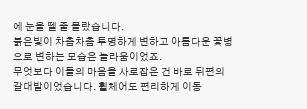에 눈을 뗄 줄 몰랐습니다.
붉은빛이 차츰차츰 투명하게 변하고 아름다운 꽃병으로 변하는 모습은 놀라움이었죠.
무엇보다 이들의 마음을 사로잡은 건 바로 뒤편의 갈대밭이었습니다. 휠체어도 편리하게 이동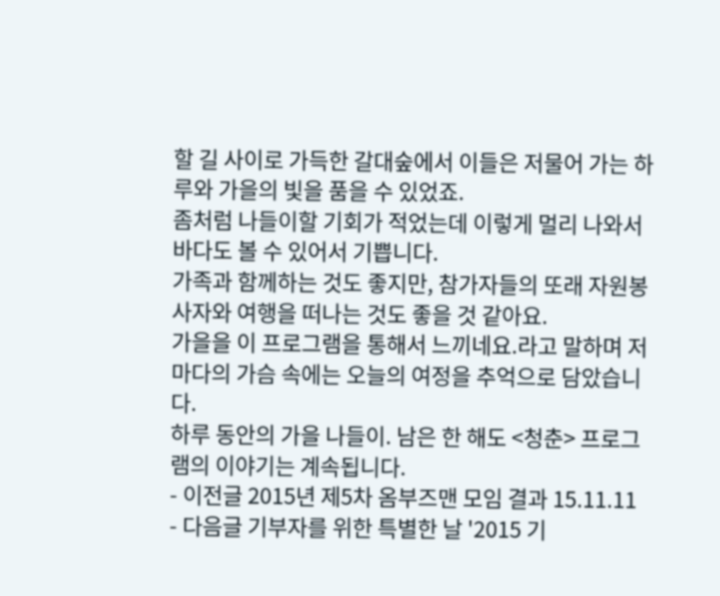할 길 사이로 가득한 갈대숲에서 이들은 저물어 가는 하루와 가을의 빛을 품을 수 있었죠.
좀처럼 나들이할 기회가 적었는데 이렇게 멀리 나와서 바다도 볼 수 있어서 기쁩니다.
가족과 함께하는 것도 좋지만, 참가자들의 또래 자원봉사자와 여행을 떠나는 것도 좋을 것 같아요.
가을을 이 프로그램을 통해서 느끼네요.라고 말하며 저마다의 가슴 속에는 오늘의 여정을 추억으로 담았습니다.
하루 동안의 가을 나들이. 남은 한 해도 <청춘> 프로그램의 이야기는 계속됩니다.
- 이전글 2015년 제5차 옴부즈맨 모임 결과 15.11.11
- 다음글 기부자를 위한 특별한 날 '2015 기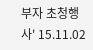부자 초청행사' 15.11.02